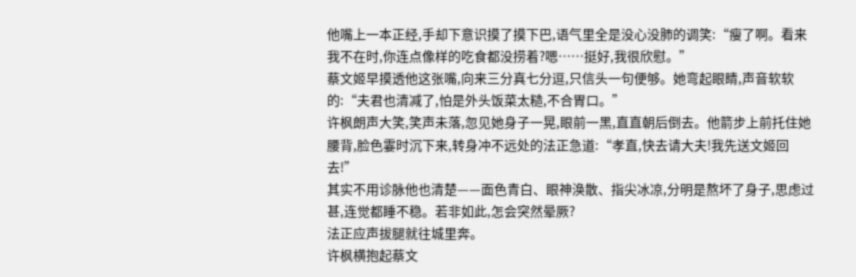他嘴上一本正经,手却下意识摸了摸下巴,语气里全是没心没肺的调笑:“瘦了啊。看来我不在时,你连点像样的吃食都没捞着?嗯……挺好,我很欣慰。”
蔡文姬早摸透他这张嘴,向来三分真七分逗,只信头一句便够。她弯起眼睛,声音软软的:“夫君也清减了,怕是外头饭菜太糙,不合胃口。”
许枫朗声大笑,笑声未落,忽见她身子一晃,眼前一黑,直直朝后倒去。他箭步上前托住她腰背,脸色霎时沉下来,转身冲不远处的法正急道:“孝直,快去请大夫!我先送文姬回去!”
其实不用诊脉他也清楚——面色青白、眼神涣散、指尖冰凉,分明是熬坏了身子,思虑过甚,连觉都睡不稳。若非如此,怎会突然晕厥?
法正应声拔腿就往城里奔。
许枫横抱起蔡文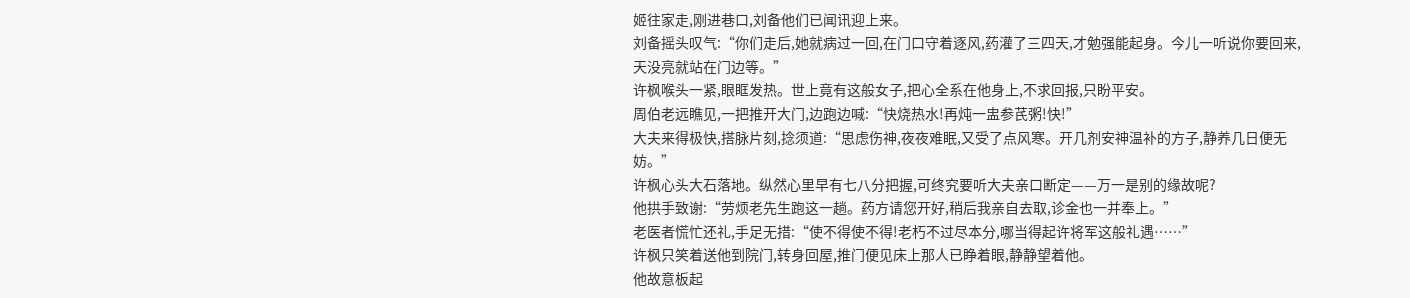姬往家走,刚进巷口,刘备他们已闻讯迎上来。
刘备摇头叹气:“你们走后,她就病过一回,在门口守着逐风,药灌了三四天,才勉强能起身。今儿一听说你要回来,天没亮就站在门边等。”
许枫喉头一紧,眼眶发热。世上竟有这般女子,把心全系在他身上,不求回报,只盼平安。
周伯老远瞧见,一把推开大门,边跑边喊:“快烧热水!再炖一盅参芪粥!快!”
大夫来得极快,搭脉片刻,捻须道:“思虑伤神,夜夜难眠,又受了点风寒。开几剂安神温补的方子,静养几日便无妨。”
许枫心头大石落地。纵然心里早有七八分把握,可终究要听大夫亲口断定——万一是别的缘故呢?
他拱手致谢:“劳烦老先生跑这一趟。药方请您开好,稍后我亲自去取,诊金也一并奉上。”
老医者慌忙还礼,手足无措:“使不得使不得!老朽不过尽本分,哪当得起许将军这般礼遇……”
许枫只笑着送他到院门,转身回屋,推门便见床上那人已睁着眼,静静望着他。
他故意板起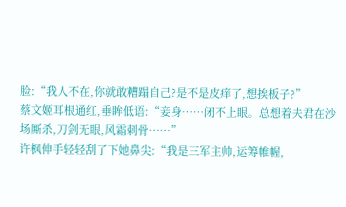脸:“我人不在,你就敢糟蹋自己?是不是皮痒了,想挨板子?”
蔡文姬耳根通红,垂眸低语:“妾身……闭不上眼。总想着夫君在沙场厮杀,刀剑无眼,风霜刺骨……”
许枫伸手轻轻刮了下她鼻尖:“我是三军主帅,运筹帷幄,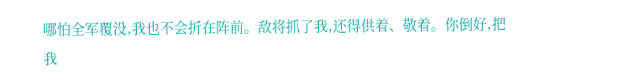哪怕全军覆没,我也不会折在阵前。敌将抓了我,还得供着、敬着。你倒好,把我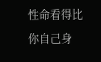性命看得比你自己身